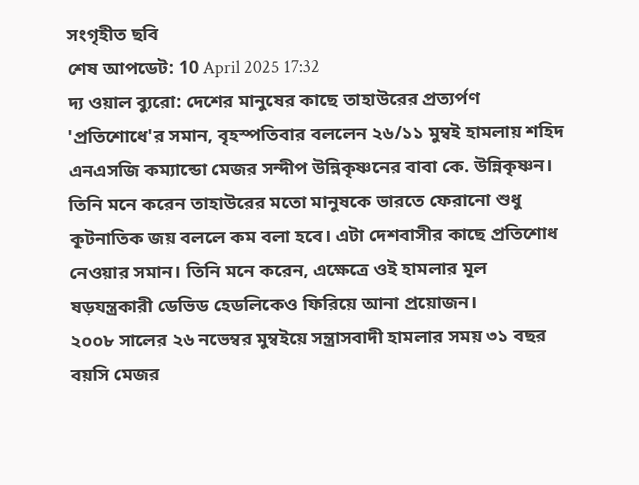সংগৃহীত ছবি
শেষ আপডেট: 10 April 2025 17:32
দ্য ওয়াল ব্যুরো: দেশের মানুষের কাছে তাহাউরের প্রত্যর্পণ 'প্রতিশোধে'র সমান, বৃহস্পতিবার বললেন ২৬/১১ মুম্বই হামলায় শহিদ এনএসজি কম্যান্ডো মেজর সন্দীপ উন্নিকৃষ্ণনের বাবা কে. উন্নিকৃষ্ণন। তিনি মনে করেন তাহাউরের মতো মানুষকে ভারতে ফেরানো শুধু কূটনাতিক জয় বললে কম বলা হবে। এটা দেশবাসীর কাছে প্রতিশোধ নেওয়ার সমান। তিনি মনে করেন, এক্ষেত্রে ওই হামলার মূল ষড়যন্ত্রকারী ডেভিড হেডলিকেও ফিরিয়ে আনা প্রয়োজন।
২০০৮ সালের ২৬ নভেম্বর মুম্বইয়ে সন্ত্রাসবাদী হামলার সময় ৩১ বছর বয়সি মেজর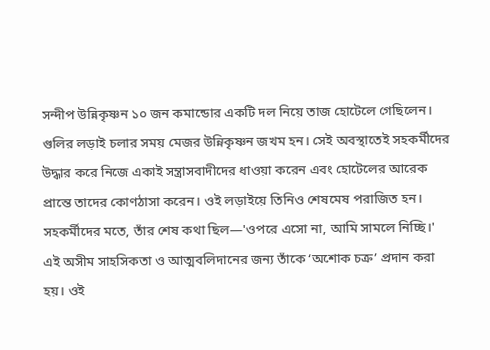সন্দীপ উন্নিকৃষ্ণন ১০ জন কমান্ডোর একটি দল নিয়ে তাজ হোটেলে গেছিলেন। গুলির লড়াই চলার সময় মেজর উন্নিকৃষ্ণন জখম হন। সেই অবস্থাতেই সহকর্মীদের উদ্ধার করে নিজে একাই সন্ত্রাসবাদীদের ধাওয়া করেন এবং হোটেলের আরেক প্রান্তে তাদের কোণঠাসা করেন। ওই লড়াইয়ে তিনিও শেষমেষ পরাজিত হন। সহকর্মীদের মতে, তাঁর শেষ কথা ছিল—'ওপরে এসো না, আমি সামলে নিচ্ছি।'
এই অসীম সাহসিকতা ও আত্মবলিদানের জন্য তাঁকে ‘অশোক চক্র’ প্রদান করা হয়। ওই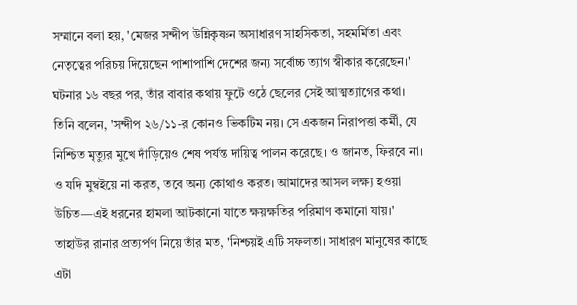সম্মানে বলা হয়, 'মেজর সন্দীপ উন্নিকৃষ্ণন অসাধারণ সাহসিকতা, সহমর্মিতা এবং নেতৃত্বের পরিচয় দিয়েছেন পাশাপাশি দেশের জন্য সর্বোচ্চ ত্যাগ স্বীকার করেছেন।'
ঘটনার ১৬ বছর পর, তাঁর বাবার কথায় ফুটে ওঠে ছেলের সেই আত্মত্যাগের কথা। তিনি বলেন, 'সন্দীপ ২৬/১১-র কোনও ভিকটিম নয়। সে একজন নিরাপত্তা কর্মী, যে নিশ্চিত মৃত্যুর মুখে দাঁড়িয়েও শেষ পর্যন্ত দায়িত্ব পালন করেছে। ও জানত, ফিরবে না। ও যদি মুম্বইয়ে না করত, তবে অন্য কোথাও করত। আমাদের আসল লক্ষ্য হওয়া উচিত—এই ধরনের হামলা আটকানো যাতে ক্ষয়ক্ষতির পরিমাণ কমানো যায়।'
তাহাউর রানার প্রত্যর্পণ নিয়ে তাঁর মত, 'নিশ্চয়ই এটি সফলতা। সাধারণ মানুষের কাছে এটা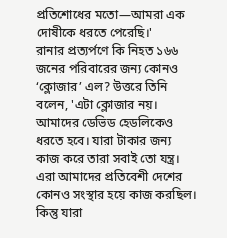প্রতিশোধের মতো—আমরা এক দোষীকে ধরতে পেরেছি।'
রানার প্রত্যর্পণে কি নিহত ১৬৬ জনের পরিবারের জন্য কোনও ‘ক্লোজার’ এল? উত্তরে তিনি বলেন, 'এটা ক্লোজার নয়। আমাদের ডেভিড হেডলিকেও ধরতে হবে। যারা টাকার জন্য কাজ করে তারা সবাই তো যন্ত্র। এরা আমাদের প্রতিবেশী দেশের কোনও সংস্থার হয়ে কাজ করছিল। কিন্তু যারা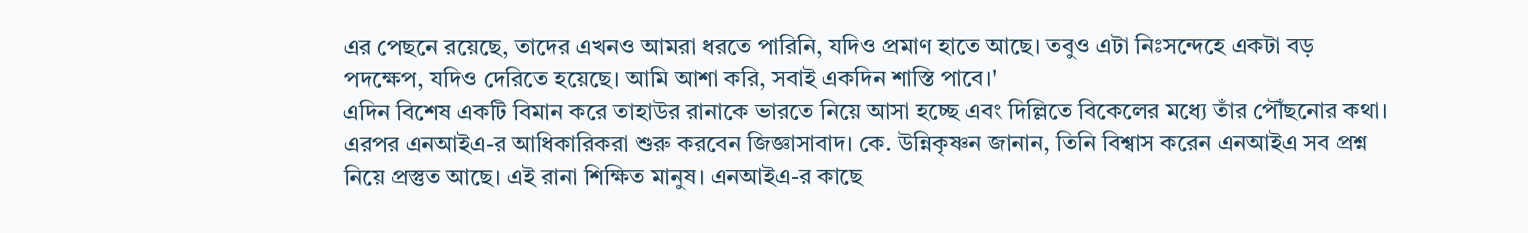এর পেছনে রয়েছে, তাদের এখনও আমরা ধরতে পারিনি, যদিও প্রমাণ হাতে আছে। তবুও এটা নিঃসন্দেহে একটা বড় পদক্ষেপ, যদিও দেরিতে হয়েছে। আমি আশা করি, সবাই একদিন শাস্তি পাবে।'
এদিন বিশেষ একটি বিমান করে তাহাউর রানাকে ভারতে নিয়ে আসা হচ্ছে এবং দিল্লিতে বিকেলের মধ্যে তাঁর পৌঁছনোর কথা। এরপর এনআইএ-র আধিকারিকরা শুরু করবেন জিজ্ঞাসাবাদ। কে. উন্নিকৃষ্ণন জানান, তিনি বিশ্বাস করেন এনআইএ সব প্রশ্ন নিয়ে প্রস্তুত আছে। এই রানা শিক্ষিত মানুষ। এনআইএ-র কাছে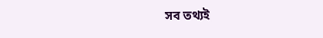সব তথ্যই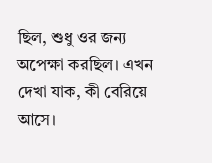ছিল, শুধু ওর জন্য অপেক্ষা করছিল। এখন দেখা যাক, কী বেরিয়ে আসে।